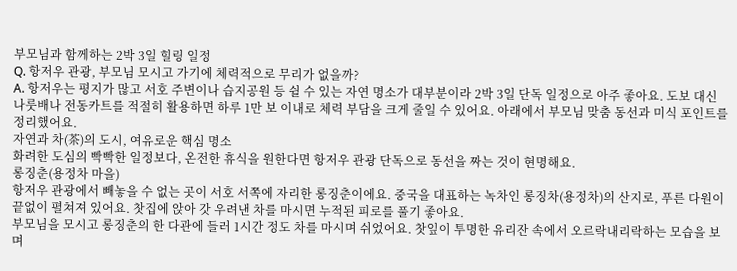부모님과 함께하는 2박 3일 힐링 일정
Q. 항저우 관광, 부모님 모시고 가기에 체력적으로 무리가 없을까?
A. 항저우는 평지가 많고 서호 주변이나 습지공원 등 쉴 수 있는 자연 명소가 대부분이라 2박 3일 단독 일정으로 아주 좋아요. 도보 대신 나룻배나 전동카트를 적절히 활용하면 하루 1만 보 이내로 체력 부담을 크게 줄일 수 있어요. 아래에서 부모님 맞춤 동선과 미식 포인트를 정리했어요.
자연과 차(茶)의 도시, 여유로운 핵심 명소
화려한 도심의 빡빡한 일정보다, 온전한 휴식을 원한다면 항저우 관광 단독으로 동선을 짜는 것이 현명해요.
롱징춘(용정차 마을)
항저우 관광에서 빼놓을 수 없는 곳이 서호 서쪽에 자리한 롱징춘이에요. 중국을 대표하는 녹차인 롱징차(용정차)의 산지로, 푸른 다원이 끝없이 펼쳐져 있어요. 찻집에 앉아 갓 우려낸 차를 마시면 누적된 피로를 풀기 좋아요.
부모님을 모시고 롱징춘의 한 다관에 들러 1시간 정도 차를 마시며 쉬었어요. 찻잎이 투명한 유리잔 속에서 오르락내리락하는 모습을 보며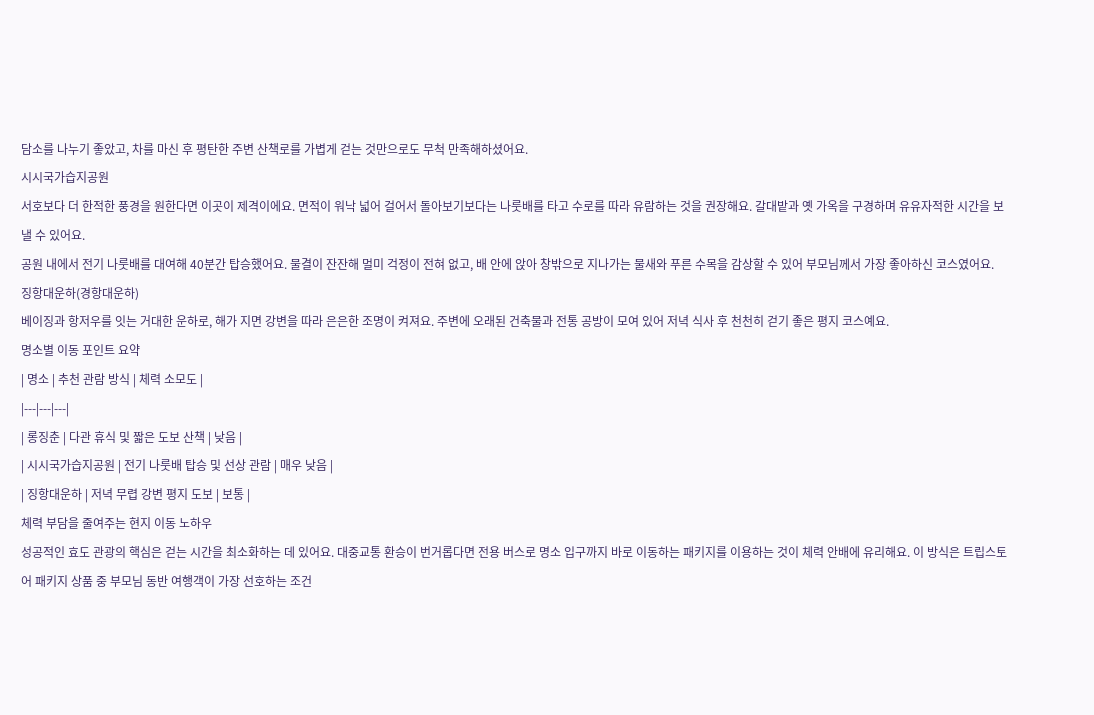담소를 나누기 좋았고, 차를 마신 후 평탄한 주변 산책로를 가볍게 걷는 것만으로도 무척 만족해하셨어요.
시시국가습지공원
서호보다 더 한적한 풍경을 원한다면 이곳이 제격이에요. 면적이 워낙 넓어 걸어서 돌아보기보다는 나룻배를 타고 수로를 따라 유람하는 것을 권장해요. 갈대밭과 옛 가옥을 구경하며 유유자적한 시간을 보낼 수 있어요.
공원 내에서 전기 나룻배를 대여해 40분간 탑승했어요. 물결이 잔잔해 멀미 걱정이 전혀 없고, 배 안에 앉아 창밖으로 지나가는 물새와 푸른 수목을 감상할 수 있어 부모님께서 가장 좋아하신 코스였어요.
징항대운하(경항대운하)
베이징과 항저우를 잇는 거대한 운하로, 해가 지면 강변을 따라 은은한 조명이 켜져요. 주변에 오래된 건축물과 전통 공방이 모여 있어 저녁 식사 후 천천히 걷기 좋은 평지 코스예요.
명소별 이동 포인트 요약
| 명소 | 추천 관람 방식 | 체력 소모도 |
|---|---|---|
| 롱징춘 | 다관 휴식 및 짧은 도보 산책 | 낮음 |
| 시시국가습지공원 | 전기 나룻배 탑승 및 선상 관람 | 매우 낮음 |
| 징항대운하 | 저녁 무렵 강변 평지 도보 | 보통 |
체력 부담을 줄여주는 현지 이동 노하우
성공적인 효도 관광의 핵심은 걷는 시간을 최소화하는 데 있어요. 대중교통 환승이 번거롭다면 전용 버스로 명소 입구까지 바로 이동하는 패키지를 이용하는 것이 체력 안배에 유리해요. 이 방식은 트립스토어 패키지 상품 중 부모님 동반 여행객이 가장 선호하는 조건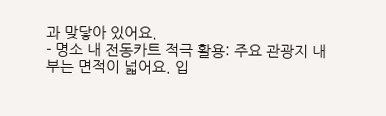과 맞닿아 있어요.
- 명소 내 전동카트 적극 활용: 주요 관광지 내부는 면적이 넓어요. 입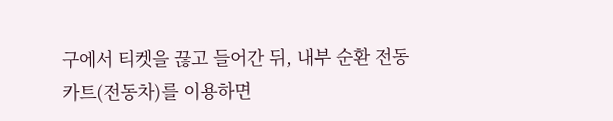구에서 티켓을 끊고 들어간 뒤, 내부 순환 전동카트(전동차)를 이용하면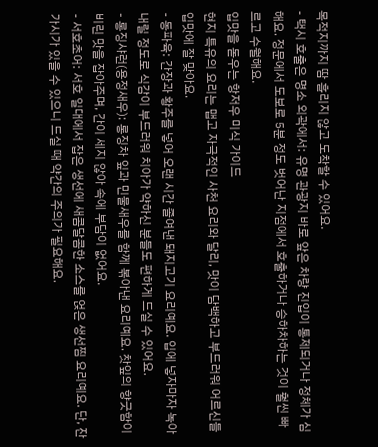목적지까지 땀 흘리지 않고 도착할 수 있어요.
- 택시 호출은 명소 외곽에서: 유명 관광지 바로 앞은 차량 진입이 통제되거나 정체가 심해요. 정문에서 도보로 5분 정도 벗어난 지점에서 호출하거나 승하차하는 것이 훨씬 빠르고 수월해요.
입맛을 돋우는 항저우 미식 가이드
현지 특유의 요리는 맵고 자극적인 사천 요리와 달리, 맛이 담백하고 부드러워 어르신들 입맛에 잘 맞아요.
- 동파육: 간장과 황주를 넣어 오랜 시간 졸여낸 돼지고기 요리예요. 입에 넣자마자 녹아내릴 정도로 식감이 부드러워 치아가 약하신 분들도 편하게 드실 수 있어요.
- 롱징샤런(용정새우): 롱징차 잎과 민물새우를 함께 볶아낸 요리예요. 찻잎의 향긋함이 비린 맛을 잡아주며, 간이 세지 않아 속에 부담이 없어요.
- 서호초어: 서호 일대에서 잡은 생선에 새콤달콤한 소스를 얹은 생선찜 요리예요. 단, 잔가시가 있을 수 있으니 드실 때 약간의 주의가 필요해요.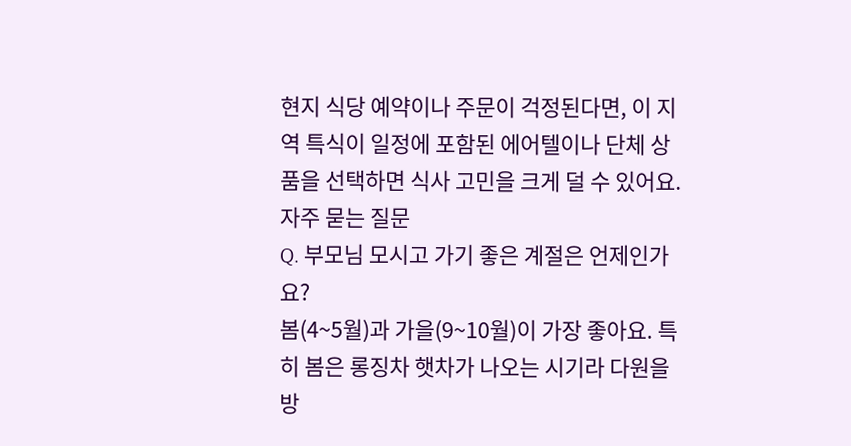현지 식당 예약이나 주문이 걱정된다면, 이 지역 특식이 일정에 포함된 에어텔이나 단체 상품을 선택하면 식사 고민을 크게 덜 수 있어요.
자주 묻는 질문
Q. 부모님 모시고 가기 좋은 계절은 언제인가요?
봄(4~5월)과 가을(9~10월)이 가장 좋아요. 특히 봄은 롱징차 햇차가 나오는 시기라 다원을 방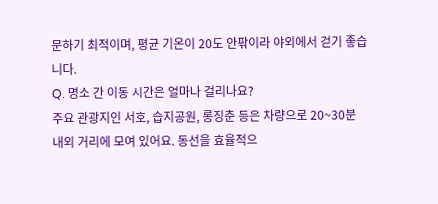문하기 최적이며, 평균 기온이 20도 안팎이라 야외에서 걷기 좋습니다.
Q. 명소 간 이동 시간은 얼마나 걸리나요?
주요 관광지인 서호, 습지공원, 롱징춘 등은 차량으로 20~30분 내외 거리에 모여 있어요. 동선을 효율적으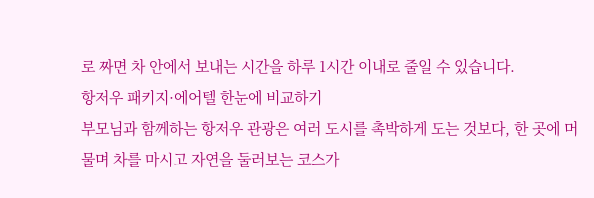로 짜면 차 안에서 보내는 시간을 하루 1시간 이내로 줄일 수 있습니다.
항저우 패키지·에어텔 한눈에 비교하기
부모님과 함께하는 항저우 관광은 여러 도시를 촉박하게 도는 것보다, 한 곳에 머물며 차를 마시고 자연을 둘러보는 코스가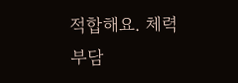적합해요. 체력 부담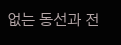없는 동선과 전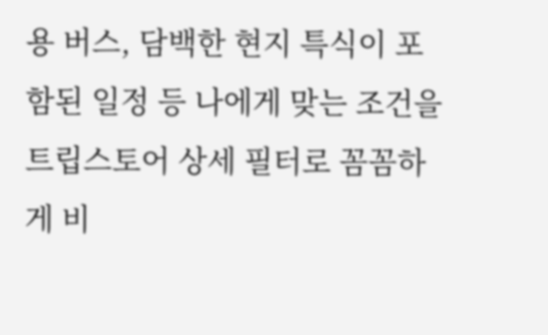용 버스, 담백한 현지 특식이 포함된 일정 등 나에게 맞는 조건을 트립스토어 상세 필터로 꼼꼼하게 비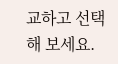교하고 선택해 보세요.